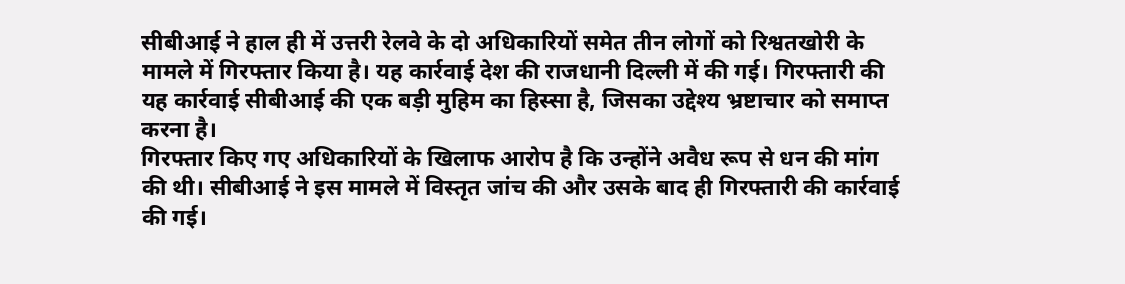सीबीआई ने हाल ही में उत्तरी रेलवे के दो अधिकारियों समेत तीन लोगों को रिश्वतखोरी के मामले में गिरफ्तार किया है। यह कार्रवाई देश की राजधानी दिल्ली में की गई। गिरफ्तारी की यह कार्रवाई सीबीआई की एक बड़ी मुहिम का हिस्सा है, जिसका उद्देश्य भ्रष्टाचार को समाप्त करना है।
गिरफ्तार किए गए अधिकारियों के खिलाफ आरोप है कि उन्होंने अवैध रूप से धन की मांग की थी। सीबीआई ने इस मामले में विस्तृत जांच की और उसके बाद ही गिरफ्तारी की कार्रवाई की गई।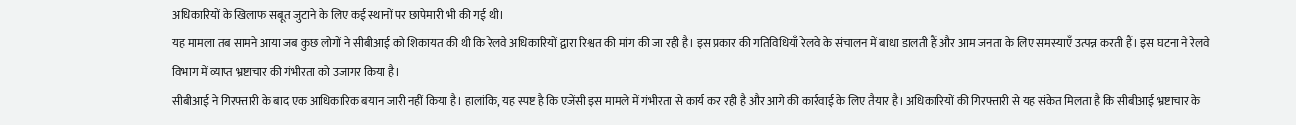अधिकारियों के खिलाफ सबूत जुटाने के लिए कई स्थानों पर छापेमारी भी की गई थी।
यह मामला तब सामने आया जब कुछ लोगों ने सीबीआई को शिकायत की थी कि रेलवे अधिकारियों द्वारा रिश्वत की मांग की जा रही है। इस प्रकार की गतिविधियाँ रेलवे के संचालन में बाधा डालती हैं और आम जनता के लिए समस्याएँ उत्पन्न करती हैं। इस घटना ने रेलवे विभाग में व्याप्त भ्रष्टाचार की गंभीरता को उजागर किया है।
सीबीआई ने गिरफ्तारी के बाद एक आधिकारिक बयान जारी नहीं किया है। हालांकि, यह स्पष्ट है कि एजेंसी इस मामले में गंभीरता से कार्य कर रही है और आगे की कार्रवाई के लिए तैयार है। अधिकारियों की गिरफ्तारी से यह संकेत मिलता है कि सीबीआई भ्रष्टाचार के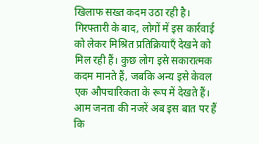खिलाफ सख्त कदम उठा रही है।
गिरफ्तारी के बाद, लोगों में इस कार्रवाई को लेकर मिश्रित प्रतिक्रियाएँ देखने को मिल रही हैं। कुछ लोग इसे सकारात्मक कदम मानते हैं, जबकि अन्य इसे केवल एक औपचारिकता के रूप में देखते हैं। आम जनता की नजरें अब इस बात पर हैं कि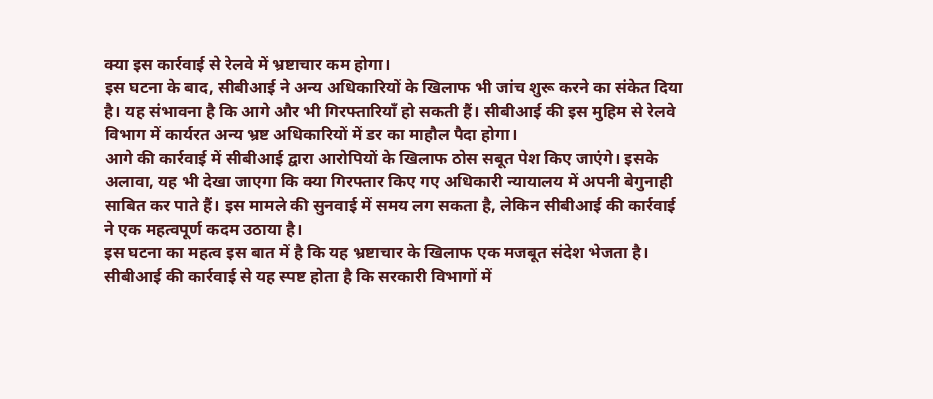क्या इस कार्रवाई से रेलवे में भ्रष्टाचार कम होगा।
इस घटना के बाद, सीबीआई ने अन्य अधिकारियों के खिलाफ भी जांच शुरू करने का संकेत दिया है। यह संभावना है कि आगे और भी गिरफ्तारियाँ हो सकती हैं। सीबीआई की इस मुहिम से रेलवे विभाग में कार्यरत अन्य भ्रष्ट अधिकारियों में डर का माहौल पैदा होगा।
आगे की कार्रवाई में सीबीआई द्वारा आरोपियों के खिलाफ ठोस सबूत पेश किए जाएंगे। इसके अलावा, यह भी देखा जाएगा कि क्या गिरफ्तार किए गए अधिकारी न्यायालय में अपनी बेगुनाही साबित कर पाते हैं। इस मामले की सुनवाई में समय लग सकता है, लेकिन सीबीआई की कार्रवाई ने एक महत्वपूर्ण कदम उठाया है।
इस घटना का महत्व इस बात में है कि यह भ्रष्टाचार के खिलाफ एक मजबूत संदेश भेजता है। सीबीआई की कार्रवाई से यह स्पष्ट होता है कि सरकारी विभागों में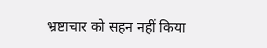भ्रष्टाचार को सहन नहीं किया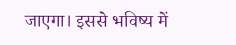जाएगा। इससे भविष्य में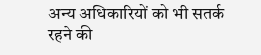अन्य अधिकारियों को भी सतर्क रहने की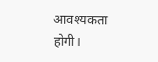आवश्यकता होगी।